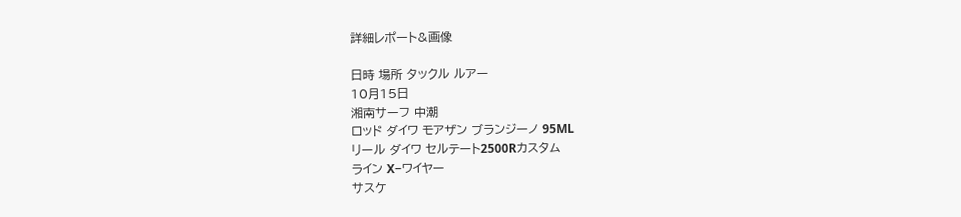詳細レポート&画像

日時 場所 タックル ルアー
10月15日
湘南サーフ 中潮
ロッド ダイワ モアザン ブランジーノ 95ML
リール ダイワ セルテート2500Rカスタム
ライン X−ワイヤー
サスケ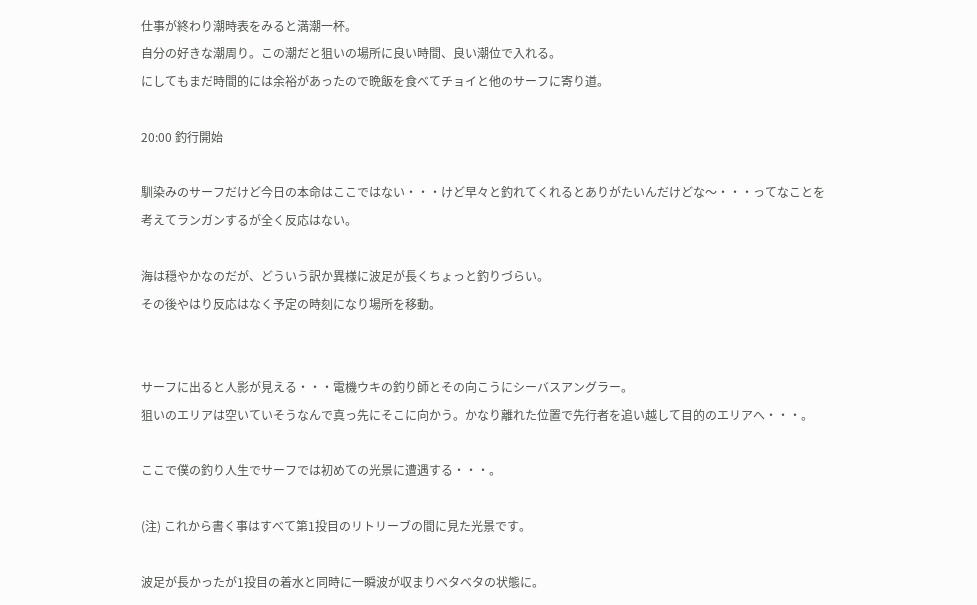仕事が終わり潮時表をみると満潮一杯。
自分の好きな潮周り。この潮だと狙いの場所に良い時間、良い潮位で入れる。
にしてもまだ時間的には余裕があったので晩飯を食べてチョイと他のサーフに寄り道。

20:00 釣行開始

馴染みのサーフだけど今日の本命はここではない・・・けど早々と釣れてくれるとありがたいんだけどな〜・・・ってなことを考えてランガンするが全く反応はない。

海は穏やかなのだが、どういう訳か異様に波足が長くちょっと釣りづらい。
その後やはり反応はなく予定の時刻になり場所を移動。


サーフに出ると人影が見える・・・電機ウキの釣り師とその向こうにシーバスアングラー。
狙いのエリアは空いていそうなんで真っ先にそこに向かう。かなり離れた位置で先行者を追い越して目的のエリアへ・・・。

ここで僕の釣り人生でサーフでは初めての光景に遭遇する・・・。

(注) これから書く事はすべて第1投目のリトリーブの間に見た光景です。

波足が長かったが1投目の着水と同時に一瞬波が収まりベタベタの状態に。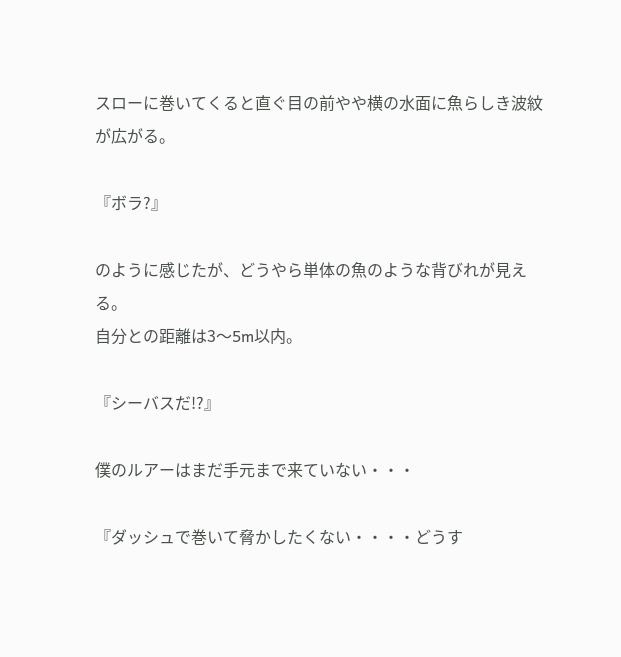スローに巻いてくると直ぐ目の前やや横の水面に魚らしき波紋が広がる。

『ボラ?』

のように感じたが、どうやら単体の魚のような背びれが見える。
自分との距離は3〜5m以内。

『シーバスだ!?』

僕のルアーはまだ手元まで来ていない・・・

『ダッシュで巻いて脅かしたくない・・・・どうす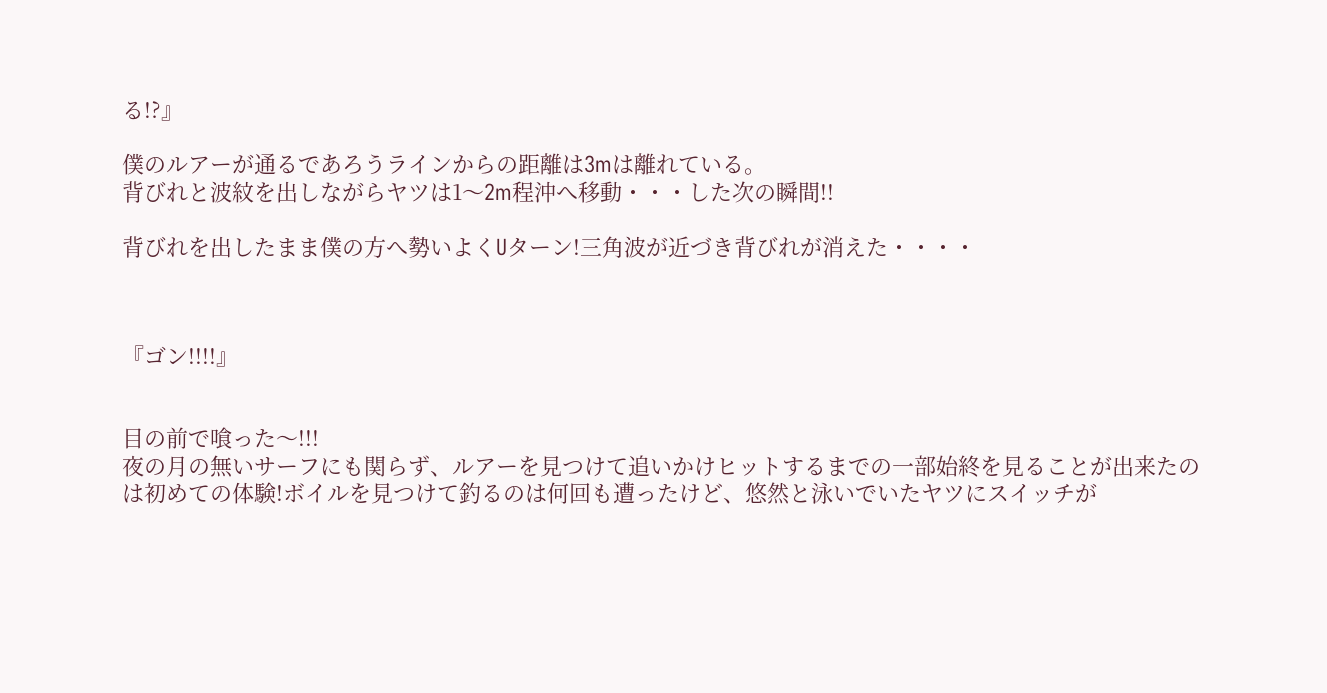る!?』

僕のルアーが通るであろうラインからの距離は3mは離れている。
背びれと波紋を出しながらヤツは1〜2m程沖へ移動・・・した次の瞬間!!

背びれを出したまま僕の方へ勢いよくUターン!三角波が近づき背びれが消えた・・・・



『ゴン!!!!』


目の前で喰った〜!!!
夜の月の無いサーフにも関らず、ルアーを見つけて追いかけヒットするまでの一部始終を見ることが出来たのは初めての体験!ボイルを見つけて釣るのは何回も遭ったけど、悠然と泳いでいたヤツにスイッチが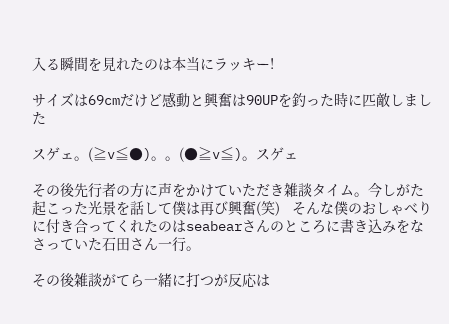入る瞬間を見れたのは本当にラッキー!

サイズは69cmだけど感動と興奮は90UPを釣った時に匹敵しました

スゲェ。(≧v≦●)。。(●≧v≦)。スゲェ

その後先行者の方に声をかけていただき雑談タイム。今しがた起こった光景を話して僕は再び興奮(笑)   そんな僕のおしゃべりに付き合ってくれたのはseabearさんのところに書き込みをなさっていた石田さん一行。

その後雑談がてら一緒に打つが反応は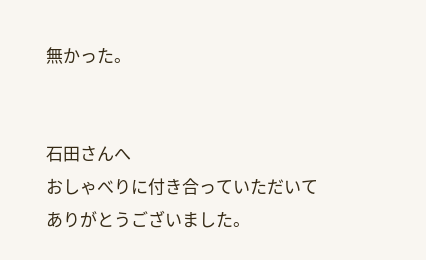無かった。


石田さんへ
おしゃべりに付き合っていただいてありがとうございました。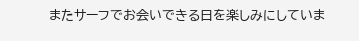またサーフでお会いできる日を楽しみにしていま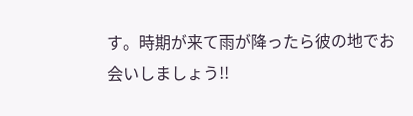す。時期が来て雨が降ったら彼の地でお会いしましょう!!